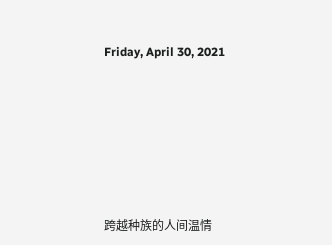Friday, April 30, 2021







跨越种族的人间温情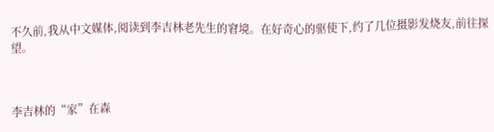不久前,我从中文媒体,阅读到李吉林老先生的窘境。在好奇心的驱使下,约了几位摄影发烧友,前往探望。



李吉林的“家”在森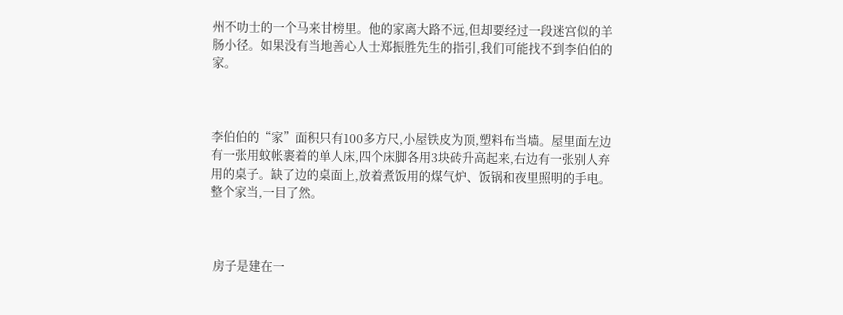州不叻士的一个马来甘榜里。他的家离大路不远,但却要经过一段迷宫似的羊肠小径。如果没有当地善心人士郑振胜先生的指引,我们可能找不到李伯伯的家。



李伯伯的“家”面积只有100多方尺,小屋铁皮为顶,塑料布当墙。屋里面左边有一张用蚊帐裹着的单人床,四个床脚各用3块砖升高起来,右边有一张别人弃用的桌子。缺了边的桌面上,放着煮饭用的煤气炉、饭锅和夜里照明的手电。整个家当,一目了然。



 房子是建在一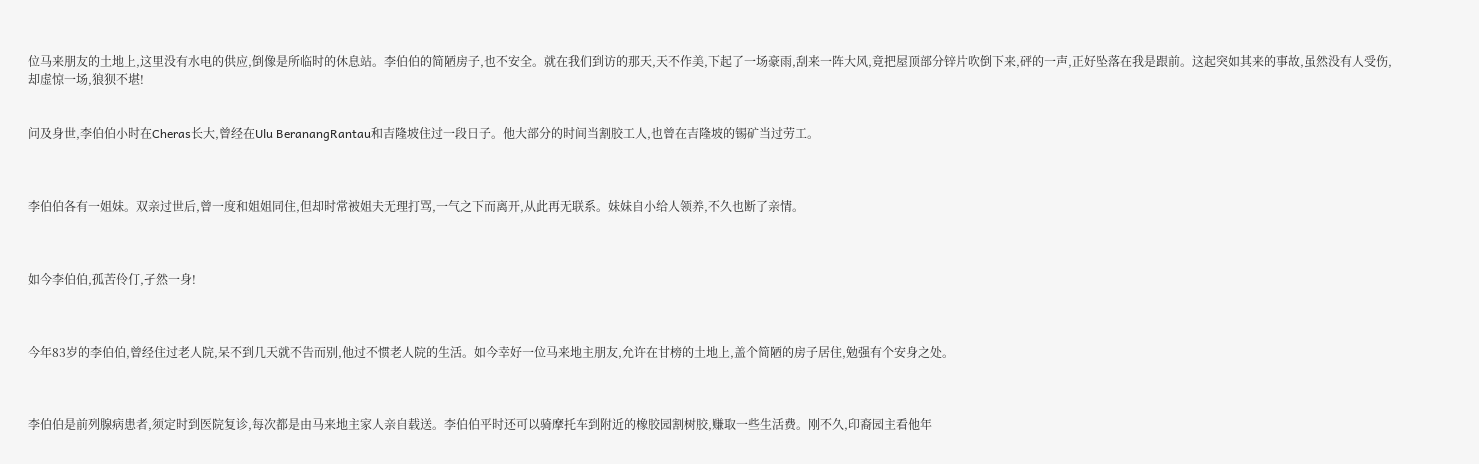位马来朋友的土地上,这里没有水电的供应,倒像是所临时的休息站。李伯伯的简陋房子,也不安全。就在我们到访的那天,天不作美,下起了一场豪雨,刮来一阵大风,竟把屋顶部分锌片吹倒下来,砰的一声,正好坠落在我是跟前。这起突如其来的事故,虽然没有人受伤,却虚惊一场,狼狈不堪!


问及身世,李伯伯小时在Cheras长大,曾经在Ulu BeranangRantau和吉隆坡住过一段日子。他大部分的时间当割胶工人,也曾在吉隆坡的锡矿当过劳工。



李伯伯各有一姐妹。双亲过世后,曾一度和姐姐同住,但却时常被姐夫无理打骂,一气之下而离开,从此再无联系。妹妹自小给人领养,不久也断了亲情。



如今李伯伯,孤苦伶仃,孑然一身!



今年83岁的李伯伯,曾经住过老人院,呆不到几天就不告而别,他过不惯老人院的生活。如今幸好一位马来地主朋友,允许在甘榜的土地上,盖个简陋的房子居住,勉强有个安身之处。



李伯伯是前列腺病患者,须定时到医院复诊,每次都是由马来地主家人亲自载送。李伯伯平时还可以骑摩托车到附近的橡胶园割树胶,赚取一些生活费。刚不久,印裔园主看他年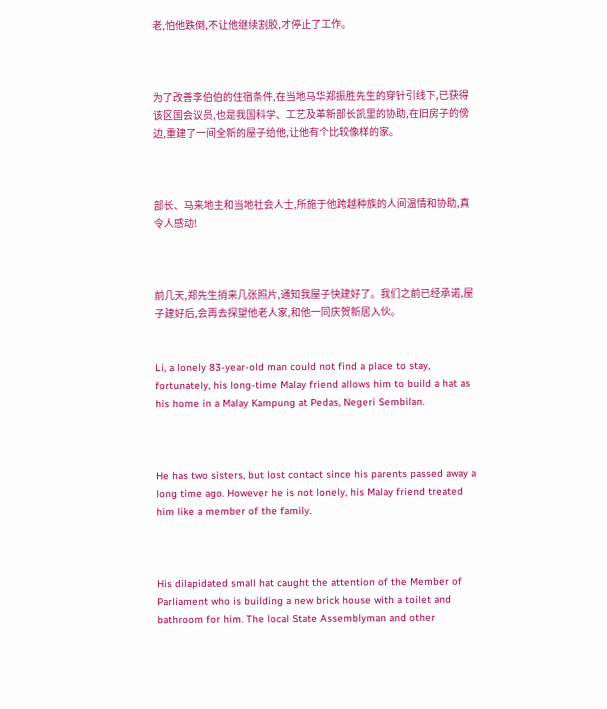老,怕他跌倒,不让他继续割胶,才停止了工作。



为了改善李伯伯的住宿条件,在当地马华郑振胜先生的穿针引线下,已获得该区国会议员,也是我国科学、工艺及革新部长凯里的协助,在旧房子的傍边,重建了一间全新的屋子给他,让他有个比较像样的家。



部长、马来地主和当地社会人士,所施于他跨越种族的人间温情和协助,真令人感动!



前几天,郑先生捎来几张照片,通知我屋子快建好了。我们之前已经承诺,屋子建好后,会再去探望他老人家,和他一同庆贺新居入伙。


Li, a lonely 83-year-old man could not find a place to stay, fortunately, his long-time Malay friend allows him to build a hat as his home in a Malay Kampung at Pedas, Negeri Sembilan.



He has two sisters, but lost contact since his parents passed away a long time ago. However he is not lonely, his Malay friend treated him like a member of the family.



His dilapidated small hat caught the attention of the Member of Parliament who is building a new brick house with a toilet and bathroom for him. The local State Assemblyman and other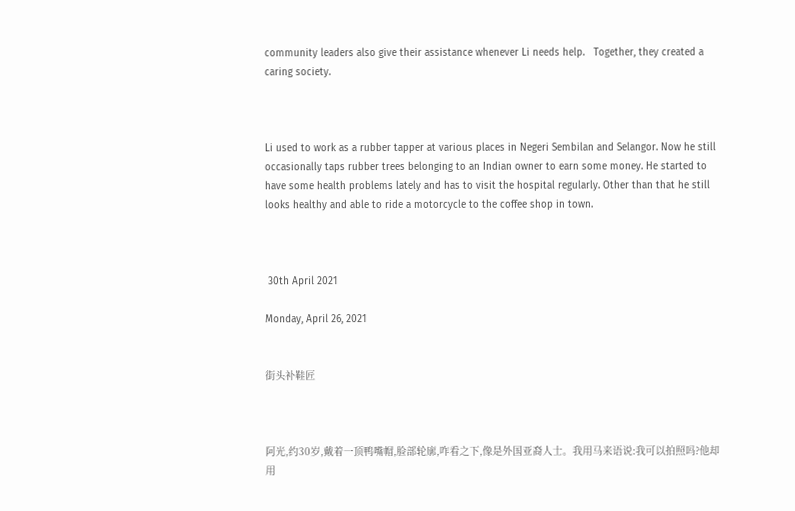community leaders also give their assistance whenever Li needs help.   Together, they created a caring society.



Li used to work as a rubber tapper at various places in Negeri Sembilan and Selangor. Now he still occasionally taps rubber trees belonging to an Indian owner to earn some money. He started to have some health problems lately and has to visit the hospital regularly. Other than that he still looks healthy and able to ride a motorcycle to the coffee shop in town.



 30th April 2021

Monday, April 26, 2021


街头补鞋匠



阿光,约30岁,戴着一顶鸭嘴帽,脸部轮廓,咋看之下,像是外国亚裔人士。我用马来语说:我可以拍照吗?他却用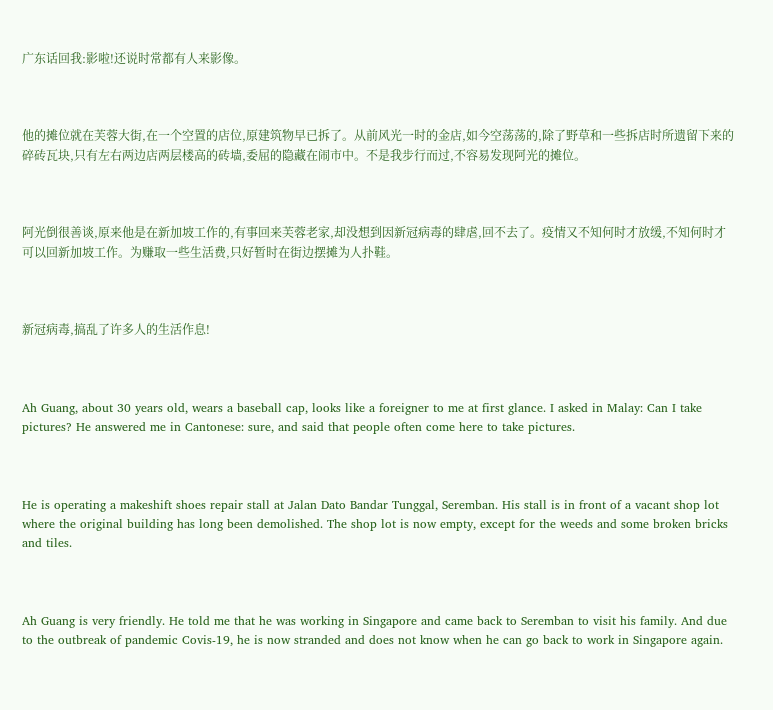广东话回我:影啦!还说时常都有人来影像。



他的摊位就在芙蓉大街,在一个空置的店位,原建筑物早已拆了。从前风光一时的金店,如今空荡荡的,除了野草和一些拆店时所遗留下来的碎砖瓦块,只有左右两边店两层楼高的砖墙,委屈的隐藏在闹市中。不是我步行而过,不容易发现阿光的摊位。



阿光倒很善谈,原来他是在新加坡工作的,有事回来芙蓉老家,却没想到因新冠病毒的肆虐,回不去了。疫情又不知何时才放缓,不知何时才可以回新加坡工作。为赚取一些生活费,只好暂时在街边摆摊为人扑鞋。



新冠病毒,搞乱了许多人的生活作息!



Ah Guang, about 30 years old, wears a baseball cap, looks like a foreigner to me at first glance. I asked in Malay: Can I take pictures? He answered me in Cantonese: sure, and said that people often come here to take pictures.



He is operating a makeshift shoes repair stall at Jalan Dato Bandar Tunggal, Seremban. His stall is in front of a vacant shop lot where the original building has long been demolished. The shop lot is now empty, except for the weeds and some broken bricks and tiles.



Ah Guang is very friendly. He told me that he was working in Singapore and came back to Seremban to visit his family. And due to the outbreak of pandemic Covis-19, he is now stranded and does not know when he can go back to work in Singapore again.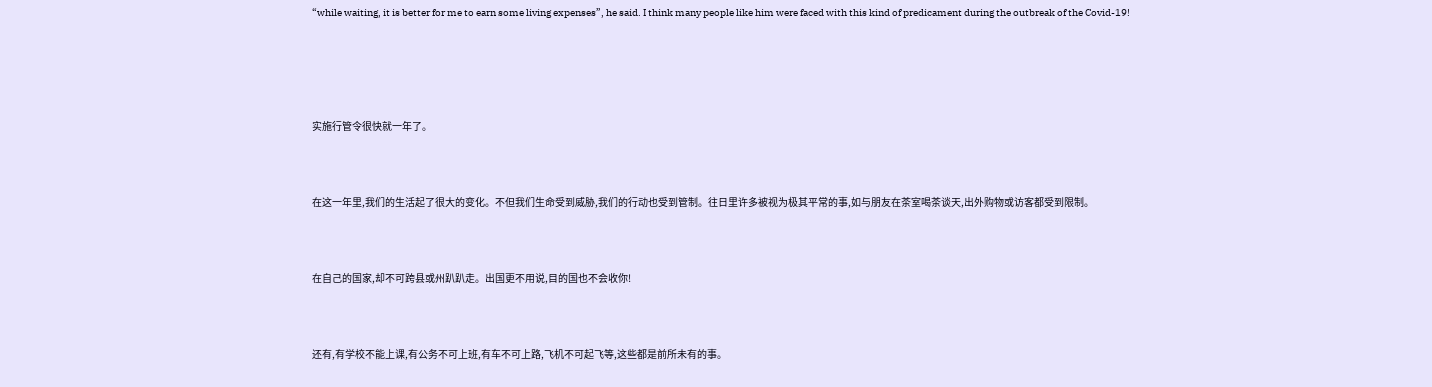“while waiting, it is better for me to earn some living expenses”, he said. I think many people like him were faced with this kind of predicament during the outbreak of the Covid-19!





实施行管令很快就一年了。



在这一年里,我们的生活起了很大的变化。不但我们生命受到威胁,我们的行动也受到管制。往日里许多被视为极其平常的事,如与朋友在茶室喝茶谈天,出外购物或访客都受到限制。



在自己的国家,却不可跨县或州趴趴走。出国更不用说,目的国也不会收你!



还有,有学校不能上课,有公务不可上班,有车不可上路,飞机不可起飞等,这些都是前所未有的事。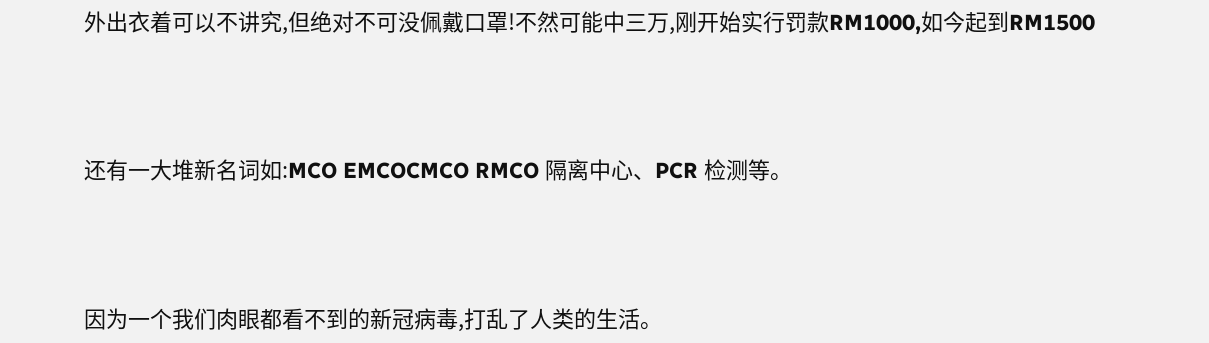外出衣着可以不讲究,但绝对不可没佩戴口罩!不然可能中三万,刚开始实行罚款RM1000,如今起到RM1500



还有一大堆新名词如:MCO EMCOCMCO RMCO 隔离中心、PCR 检测等。



因为一个我们肉眼都看不到的新冠病毒,打乱了人类的生活。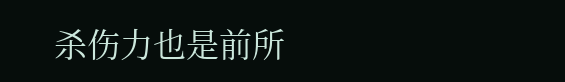杀伤力也是前所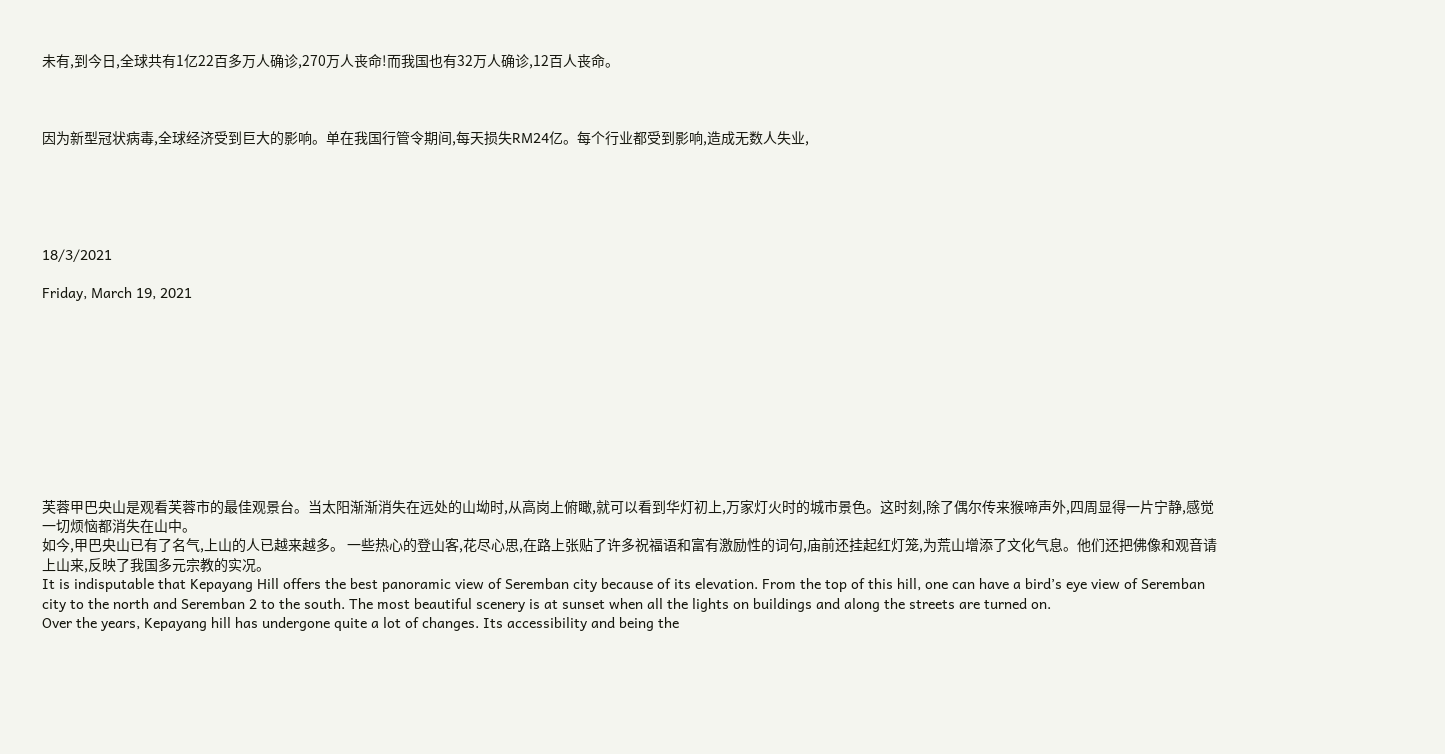未有,到今日,全球共有1亿22百多万人确诊,270万人丧命!而我国也有32万人确诊,12百人丧命。



因为新型冠状病毒,全球经济受到巨大的影响。单在我国行管令期间,每天损失RM24亿。每个行业都受到影响,造成无数人失业,





18/3/2021

Friday, March 19, 2021










芙蓉甲巴央山是观看芙蓉市的最佳观景台。当太阳渐渐消失在远处的山坳时,从高岗上俯瞰,就可以看到华灯初上,万家灯火时的城市景色。这时刻,除了偶尔传来猴啼声外,四周显得一片宁静,感觉一切烦恼都消失在山中。
如今,甲巴央山已有了名气,上山的人已越来越多。 一些热心的登山客,花尽心思,在路上张贴了许多祝福语和富有激励性的词句,庙前还挂起红灯笼,为荒山增添了文化气息。他们还把佛像和观音请上山来,反映了我国多元宗教的实况。
It is indisputable that Kepayang Hill offers the best panoramic view of Seremban city because of its elevation. From the top of this hill, one can have a bird’s eye view of Seremban city to the north and Seremban 2 to the south. The most beautiful scenery is at sunset when all the lights on buildings and along the streets are turned on.
Over the years, Kepayang hill has undergone quite a lot of changes. Its accessibility and being the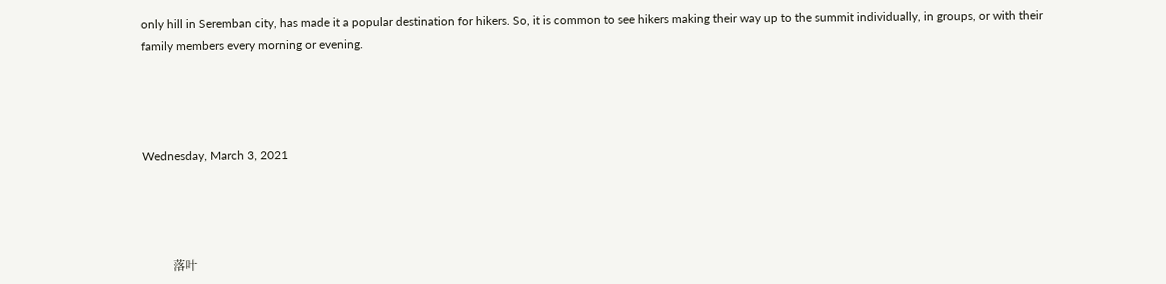only hill in Seremban city, has made it a popular destination for hikers. So, it is common to see hikers making their way up to the summit individually, in groups, or with their family members every morning or evening.




Wednesday, March 3, 2021




          落叶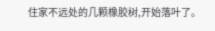住家不远处的几颗橡胶树,开始落叶了。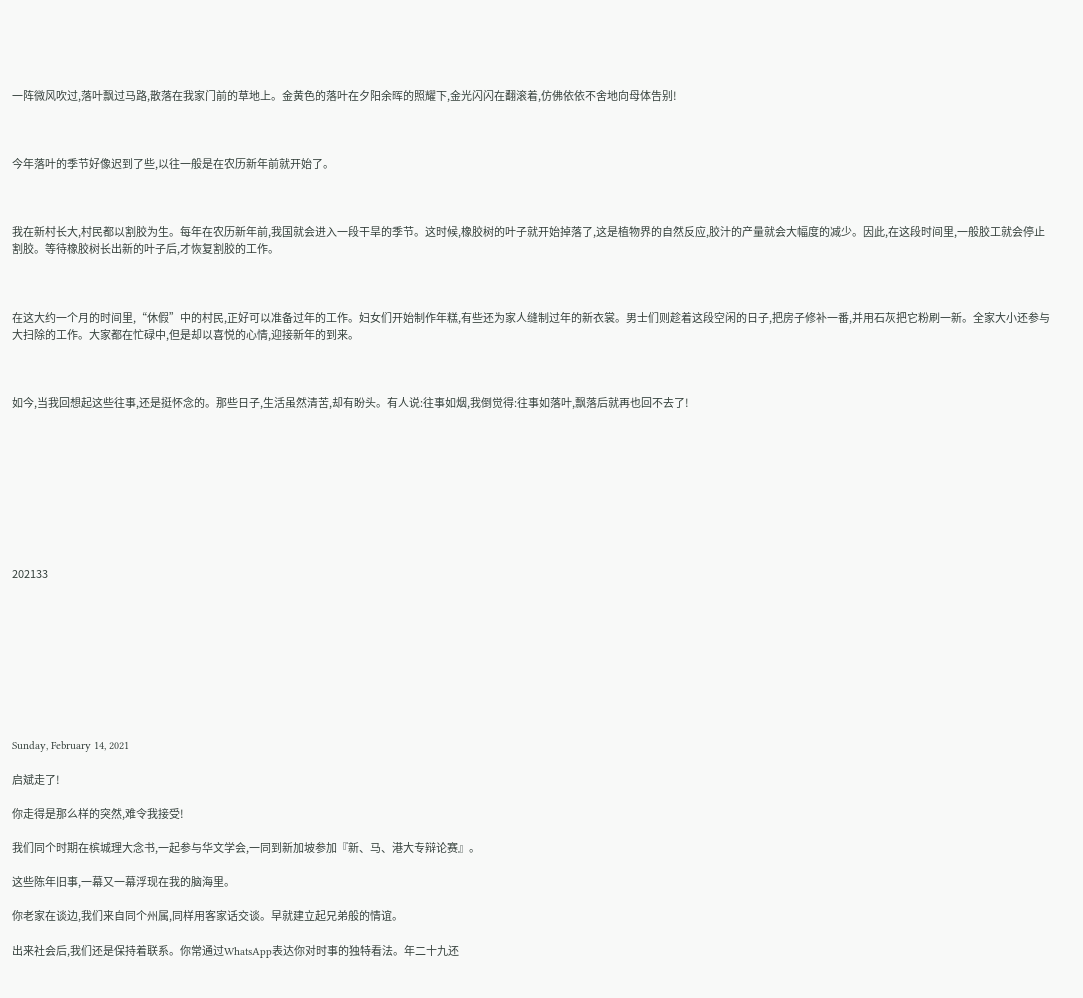一阵微风吹过,落叶飘过马路,散落在我家门前的草地上。金黄色的落叶在夕阳余晖的照耀下,金光闪闪在翻滚着,仿佛依依不舍地向母体告别!



今年落叶的季节好像迟到了些,以往一般是在农历新年前就开始了。



我在新村长大,村民都以割胶为生。每年在农历新年前,我国就会进入一段干旱的季节。这时候,橡胶树的叶子就开始掉落了,这是植物界的自然反应,胶汁的产量就会大幅度的减少。因此,在这段时间里,一般胶工就会停止割胶。等待橡胶树长出新的叶子后,才恢复割胶的工作。



在这大约一个月的时间里,“休假”中的村民,正好可以准备过年的工作。妇女们开始制作年糕,有些还为家人缝制过年的新衣裳。男士们则趁着这段空闲的日子,把房子修补一番,并用石灰把它粉刷一新。全家大小还参与大扫除的工作。大家都在忙碌中,但是却以喜悦的心情,迎接新年的到来。



如今,当我回想起这些往事,还是挺怀念的。那些日子,生活虽然清苦,却有盼头。有人说:往事如烟,我倒觉得:往事如落叶,飘落后就再也回不去了!









202133









Sunday, February 14, 2021

启斌走了!

你走得是那么样的突然,难令我接受!

我们同个时期在槟城理大念书,一起参与华文学会,一同到新加坡参加『新、马、港大专辩论赛』。

这些陈年旧事,一幕又一幕浮现在我的脑海里。

你老家在谈边,我们来自同个州属,同样用客家话交谈。早就建立起兄弟般的情谊。

出来社会后,我们还是保持着联系。你常通过WhatsApp表达你对时事的独特看法。年二十九还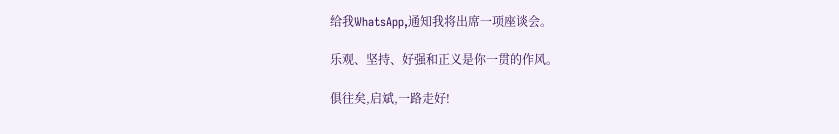给我WhatsApp,通知我将出席一项座谈会。

乐观、坚持、好强和正义是你一贯的作风。

俱往矣,启斌,一路走好!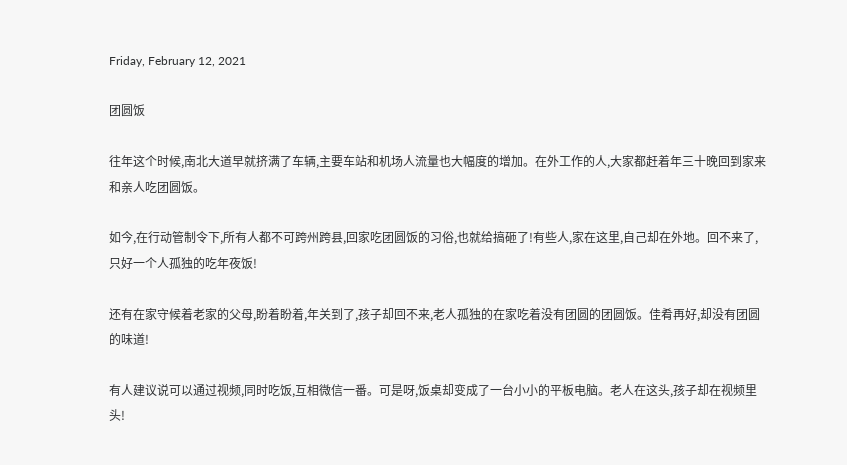Friday, February 12, 2021

团圆饭

往年这个时候,南北大道早就挤满了车辆,主要车站和机场人流量也大幅度的增加。在外工作的人,大家都赶着年三十晚回到家来和亲人吃团圆饭。

如今,在行动管制令下,所有人都不可跨州跨县,回家吃团圆饭的习俗,也就给搞砸了!有些人,家在这里,自己却在外地。回不来了,只好一个人孤独的吃年夜饭!

还有在家守候着老家的父母,盼着盼着,年关到了,孩子却回不来,老人孤独的在家吃着没有团圆的团圆饭。佳肴再好,却没有团圆的味道!

有人建议说可以通过视频,同时吃饭,互相微信一番。可是呀,饭桌却变成了一台小小的平板电脑。老人在这头,孩子却在视频里头!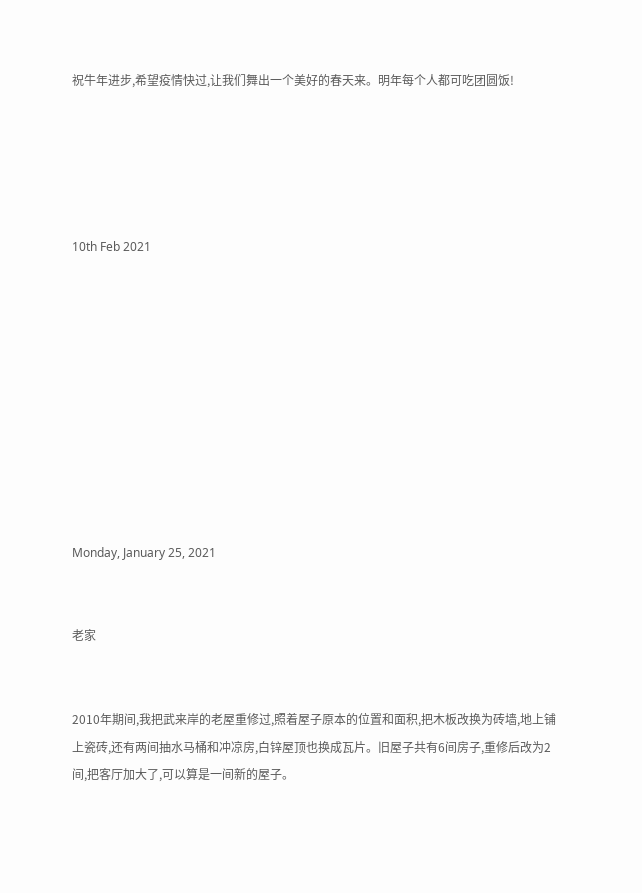祝牛年进步,希望疫情快过,让我们舞出一个美好的春天来。明年每个人都可吃团圆饭!





10th Feb 2021










Monday, January 25, 2021


老家


2010年期间,我把武来岸的老屋重修过,照着屋子原本的位置和面积,把木板改换为砖墙,地上铺上瓷砖,还有两间抽水马桶和冲凉房,白锌屋顶也换成瓦片。旧屋子共有6间房子,重修后改为2间,把客厅加大了,可以算是一间新的屋子。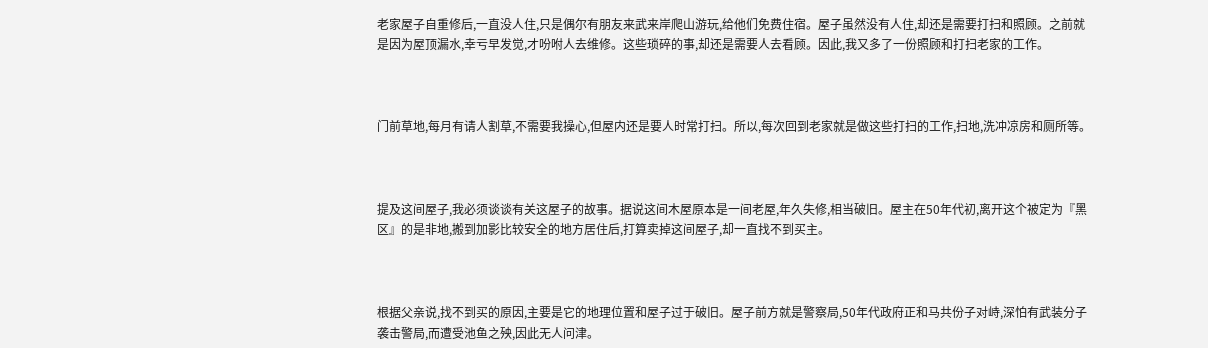老家屋子自重修后,一直没人住,只是偶尔有朋友来武来岸爬山游玩,给他们免费住宿。屋子虽然没有人住,却还是需要打扫和照顾。之前就是因为屋顶漏水,幸亏早发觉,才吩咐人去维修。这些琐碎的事,却还是需要人去看顾。因此,我又多了一份照顾和打扫老家的工作。



门前草地,每月有请人割草,不需要我操心,但屋内还是要人时常打扫。所以,每次回到老家就是做这些打扫的工作,扫地,洗冲凉房和厕所等。



提及这间屋子,我必须谈谈有关这屋子的故事。据说这间木屋原本是一间老屋,年久失修,相当破旧。屋主在50年代初,离开这个被定为『黑区』的是非地,搬到加影比较安全的地方居住后,打算卖掉这间屋子,却一直找不到买主。



根据父亲说,找不到买的原因,主要是它的地理位置和屋子过于破旧。屋子前方就是警察局,50年代政府正和马共份子对峙,深怕有武装分子袭击警局,而遭受池鱼之殃,因此无人问津。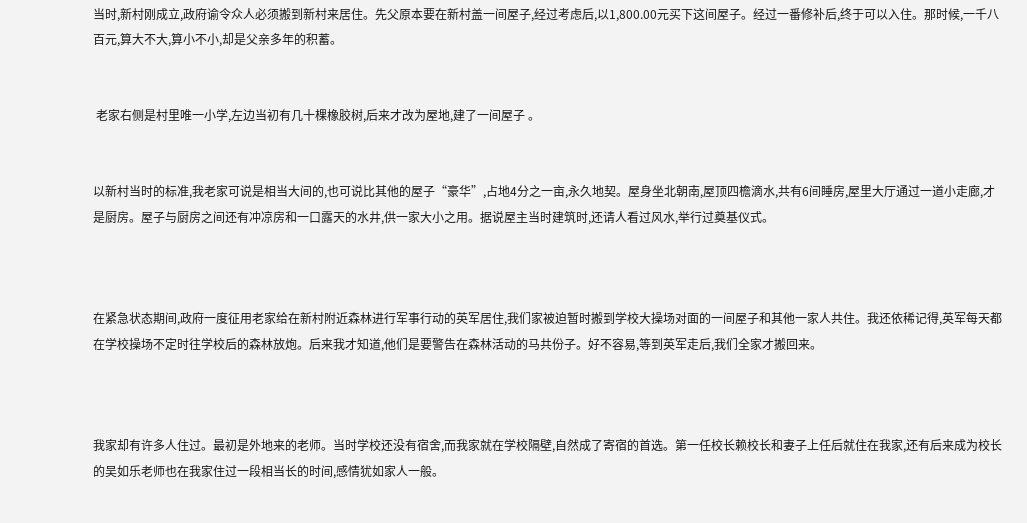当时,新村刚成立,政府谕令众人必须搬到新村来居住。先父原本要在新村盖一间屋子,经过考虑后,以1,800.00元买下这间屋子。经过一番修补后,终于可以入住。那时候,一千八百元,算大不大,算小不小,却是父亲多年的积蓄。


 老家右侧是村里唯一小学,左边当初有几十棵橡胶树,后来才改为屋地,建了一间屋子 。


以新村当时的标准,我老家可说是相当大间的,也可说比其他的屋子“豪华”,占地4分之一亩,永久地契。屋身坐北朝南,屋顶四檐滴水,共有6间睡房,屋里大厅通过一道小走廊,才是厨房。屋子与厨房之间还有冲凉房和一口露天的水井,供一家大小之用。据说屋主当时建筑时,还请人看过风水,举行过奠基仪式。



在紧急状态期间,政府一度征用老家给在新村附近森林进行军事行动的英军居住,我们家被迫暂时搬到学校大操场对面的一间屋子和其他一家人共住。我还依稀记得,英军每天都在学校操场不定时往学校后的森林放炮。后来我才知道,他们是要警告在森林活动的马共份子。好不容易,等到英军走后,我们全家才搬回来。



我家却有许多人住过。最初是外地来的老师。当时学校还没有宿舍,而我家就在学校隔壁,自然成了寄宿的首选。第一任校长赖校长和妻子上任后就住在我家,还有后来成为校长的吴如乐老师也在我家住过一段相当长的时间,感情犹如家人一般。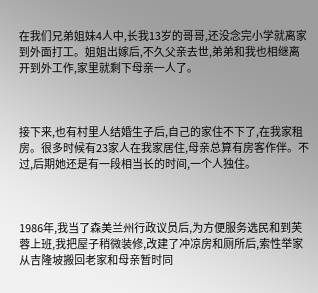在我们兄弟姐妹4人中,长我13岁的哥哥,还没念完小学就离家到外面打工。姐姐出嫁后,不久父亲去世,弟弟和我也相继离开到外工作,家里就剩下母亲一人了。



接下来,也有村里人结婚生子后,自己的家住不下了,在我家租房。很多时候有23家人在我家居住,母亲总算有房客作伴。不过,后期她还是有一段相当长的时间,一个人独住。



1986年,我当了森美兰州行政议员后,为方便服务选民和到芙蓉上班,我把屋子稍微装修,改建了冲凉房和厕所后,索性举家从吉隆坡搬回老家和母亲暂时同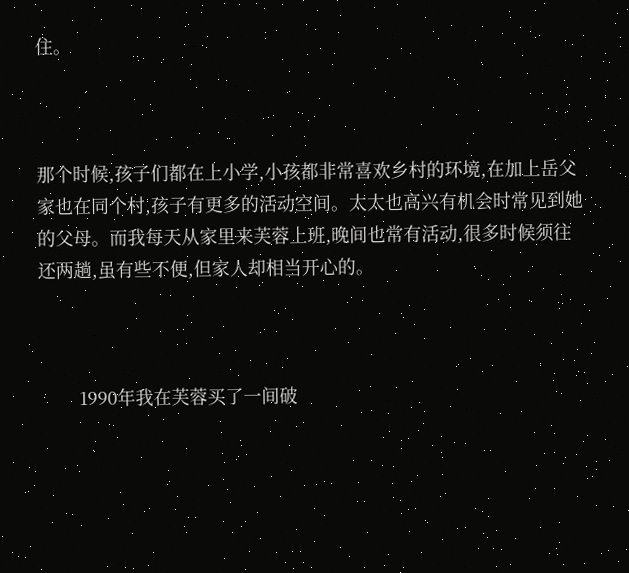住。



那个时候,孩子们都在上小学,小孩都非常喜欢乡村的环境,在加上岳父家也在同个村,孩子有更多的活动空间。太太也高兴有机会时常见到她的父母。而我每天从家里来芙蓉上班,晚间也常有活动,很多时候须往还两趟,虽有些不便,但家人却相当开心的。



        1990年我在芙蓉买了一间破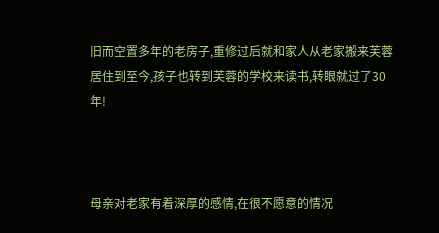旧而空置多年的老房子,重修过后就和家人从老家搬来芙蓉居住到至今,孩子也转到芙蓉的学校来读书,转眼就过了30年!



母亲对老家有着深厚的感情,在很不愿意的情况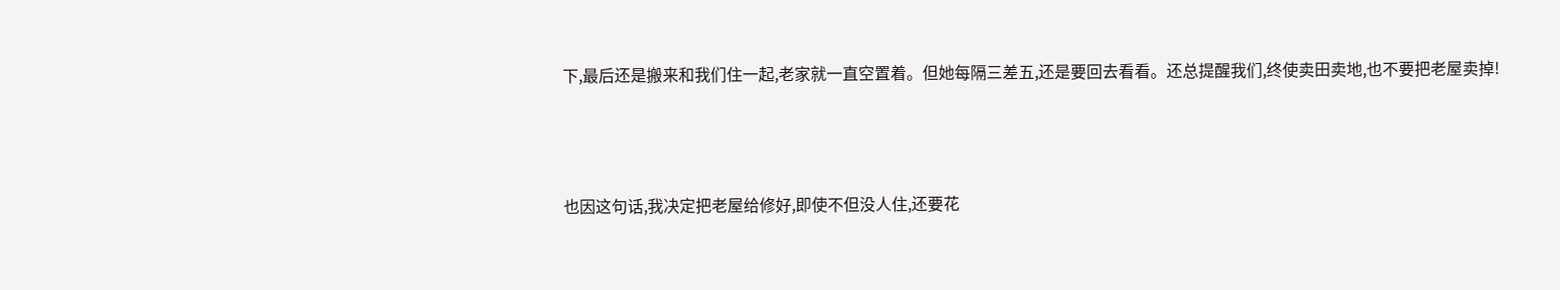下,最后还是搬来和我们住一起,老家就一直空置着。但她每隔三差五,还是要回去看看。还总提醒我们,终使卖田卖地,也不要把老屋卖掉!



也因这句话,我决定把老屋给修好,即使不但没人住,还要花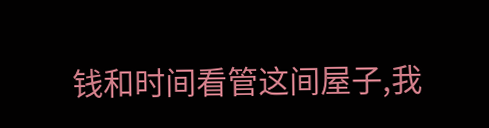钱和时间看管这间屋子,我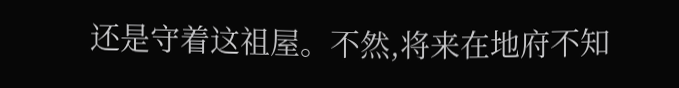还是守着这祖屋。不然,将来在地府不知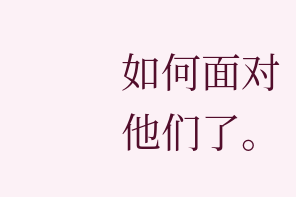如何面对他们了。